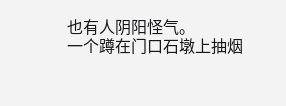也有人阴阳怪气。
一个蹲在门口石墩上抽烟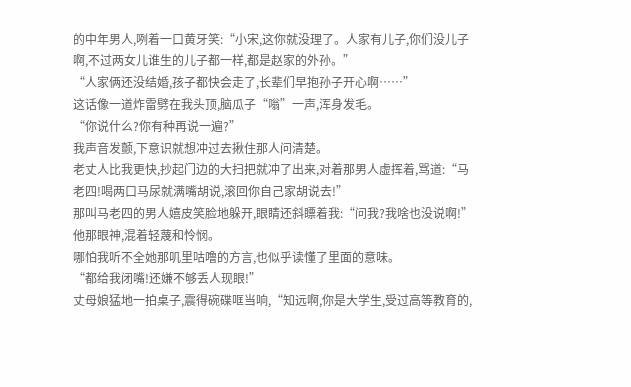的中年男人,咧着一口黄牙笑:“小宋,这你就没理了。人家有儿子,你们没儿子啊,不过两女儿谁生的儿子都一样,都是赵家的外孙。”
“人家俩还没结婚,孩子都快会走了,长辈们早抱孙子开心啊……”
这话像一道炸雷劈在我头顶,脑瓜子“嗡”一声,浑身发毛。
“你说什么?你有种再说一遍?”
我声音发颤,下意识就想冲过去揪住那人问清楚。
老丈人比我更快,抄起门边的大扫把就冲了出来,对着那男人虚挥着,骂道:“马老四!喝两口马尿就满嘴胡说,滚回你自己家胡说去!”
那叫马老四的男人嬉皮笑脸地躲开,眼睛还斜瞟着我:“问我?我啥也没说啊!”
他那眼神,混着轻蔑和怜悯。
哪怕我听不全她那叽里咕噜的方言,也似乎读懂了里面的意味。
“都给我闭嘴!还嫌不够丢人现眼!”
丈母娘猛地一拍桌子,震得碗碟哐当响,“知远啊,你是大学生,受过高等教育的,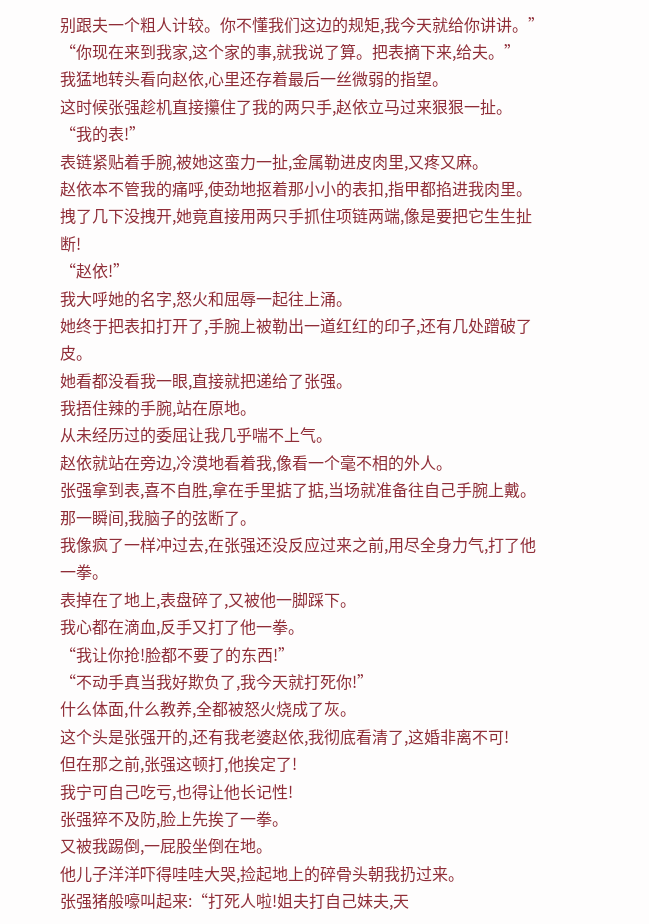别跟夫一个粗人计较。你不懂我们这边的规矩,我今天就给你讲讲。”
“你现在来到我家,这个家的事,就我说了算。把表摘下来,给夫。”
我猛地转头看向赵依,心里还存着最后一丝微弱的指望。
这时候张强趁机直接攥住了我的两只手,赵依立马过来狠狠一扯。
“我的表!”
表链紧贴着手腕,被她这蛮力一扯,金属勒进皮肉里,又疼又麻。
赵依本不管我的痛呼,使劲地抠着那小小的表扣,指甲都掐进我肉里。
拽了几下没拽开,她竟直接用两只手抓住项链两端,像是要把它生生扯断!
“赵依!”
我大呼她的名字,怒火和屈辱一起往上涌。
她终于把表扣打开了,手腕上被勒出一道红红的印子,还有几处蹭破了皮。
她看都没看我一眼,直接就把递给了张强。
我捂住辣的手腕,站在原地。
从未经历过的委屈让我几乎喘不上气。
赵依就站在旁边,冷漠地看着我,像看一个毫不相的外人。
张强拿到表,喜不自胜,拿在手里掂了掂,当场就准备往自己手腕上戴。
那一瞬间,我脑子的弦断了。
我像疯了一样冲过去,在张强还没反应过来之前,用尽全身力气,打了他一拳。
表掉在了地上,表盘碎了,又被他一脚踩下。
我心都在滴血,反手又打了他一拳。
“我让你抢!脸都不要了的东西!”
“不动手真当我好欺负了,我今天就打死你!”
什么体面,什么教养,全都被怒火烧成了灰。
这个头是张强开的,还有我老婆赵依,我彻底看清了,这婚非离不可!
但在那之前,张强这顿打,他挨定了!
我宁可自己吃亏,也得让他长记性!
张强猝不及防,脸上先挨了一拳。
又被我踢倒,一屁股坐倒在地。
他儿子洋洋吓得哇哇大哭,捡起地上的碎骨头朝我扔过来。
张强猪般嚎叫起来:“打死人啦!姐夫打自己妹夫,天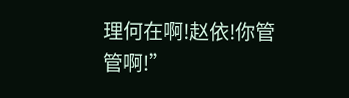理何在啊!赵依!你管管啊!”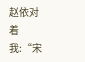赵依对着我:“宋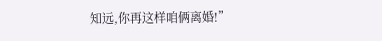知远,你再这样咱俩离婚!”